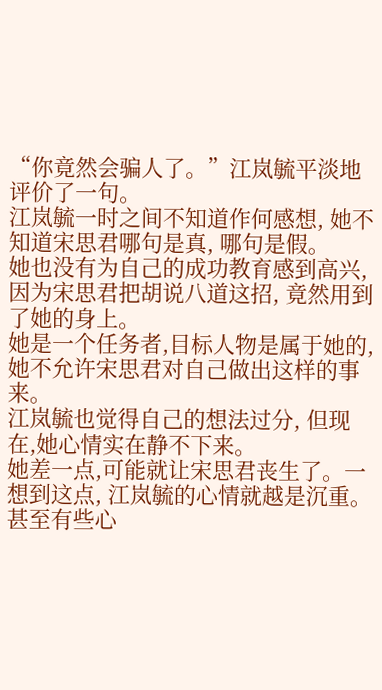“你竟然会骗人了。”江岚毓平淡地评价了一句。
江岚毓一时之间不知道作何感想, 她不知道宋思君哪句是真, 哪句是假。
她也没有为自己的成功教育感到高兴,因为宋思君把胡说八道这招, 竟然用到了她的身上。
她是一个任务者,目标人物是属于她的,她不允许宋思君对自己做出这样的事来。
江岚毓也觉得自己的想法过分, 但现在,她心情实在静不下来。
她差一点,可能就让宋思君丧生了。一想到这点, 江岚毓的心情就越是沉重。
甚至有些心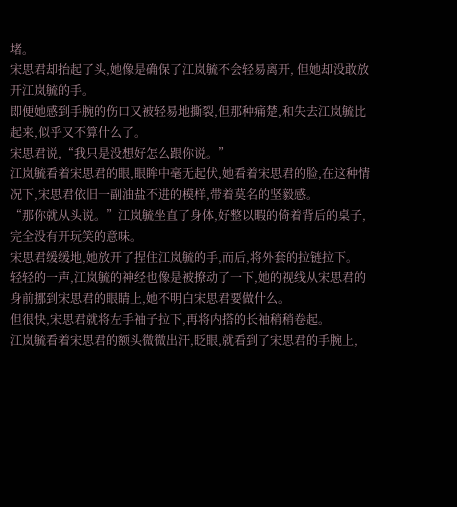堵。
宋思君却抬起了头,她像是确保了江岚毓不会轻易离开, 但她却没敢放开江岚毓的手。
即便她感到手腕的伤口又被轻易地撕裂,但那种痛楚,和失去江岚毓比起来,似乎又不算什么了。
宋思君说,“我只是没想好怎么跟你说。”
江岚毓看着宋思君的眼,眼眸中毫无起伏,她看着宋思君的脸,在这种情况下,宋思君依旧一副油盐不进的模样,带着莫名的坚毅感。
“那你就从头说。”江岚毓坐直了身体,好整以暇的倚着背后的桌子,完全没有开玩笑的意味。
宋思君缓缓地,她放开了捏住江岚毓的手,而后,将外套的拉链拉下。
轻轻的一声,江岚毓的神经也像是被撩动了一下,她的视线从宋思君的身前挪到宋思君的眼睛上,她不明白宋思君要做什么。
但很快,宋思君就将左手袖子拉下,再将内搭的长袖稍稍卷起。
江岚毓看着宋思君的额头微微出汗,眨眼,就看到了宋思君的手腕上,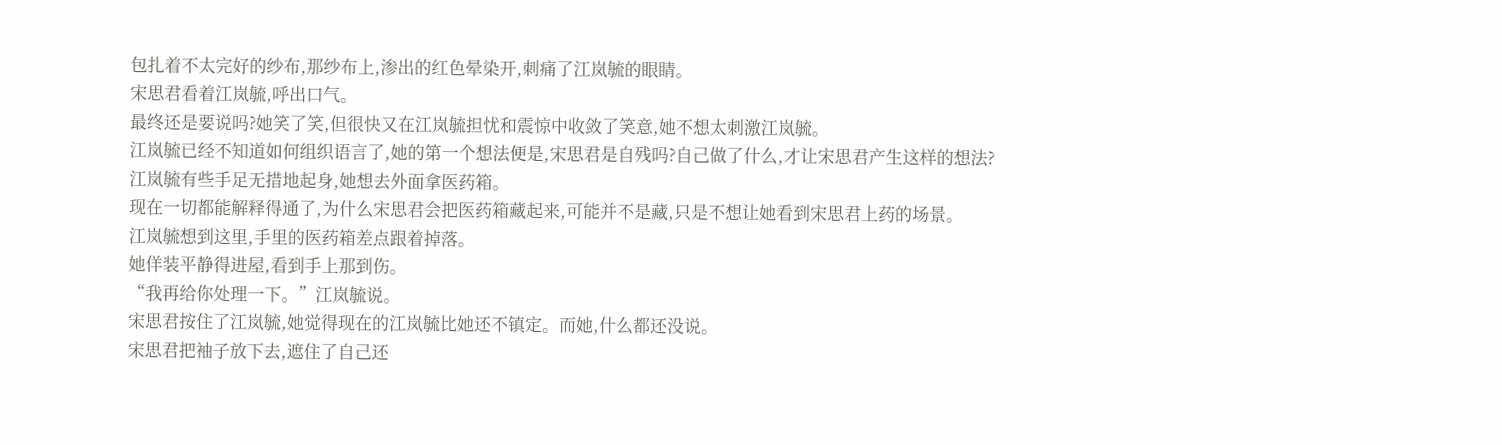包扎着不太完好的纱布,那纱布上,渗出的红色晕染开,刺痛了江岚毓的眼睛。
宋思君看着江岚毓,呼出口气。
最终还是要说吗?她笑了笑,但很快又在江岚毓担忧和震惊中收敛了笑意,她不想太刺激江岚毓。
江岚毓已经不知道如何组织语言了,她的第一个想法便是,宋思君是自残吗?自己做了什么,才让宋思君产生这样的想法?
江岚毓有些手足无措地起身,她想去外面拿医药箱。
现在一切都能解释得通了,为什么宋思君会把医药箱藏起来,可能并不是藏,只是不想让她看到宋思君上药的场景。
江岚毓想到这里,手里的医药箱差点跟着掉落。
她佯装平静得进屋,看到手上那到伤。
“我再给你处理一下。”江岚毓说。
宋思君按住了江岚毓,她觉得现在的江岚毓比她还不镇定。而她,什么都还没说。
宋思君把袖子放下去,遮住了自己还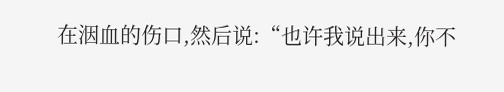在洇血的伤口,然后说:“也许我说出来,你不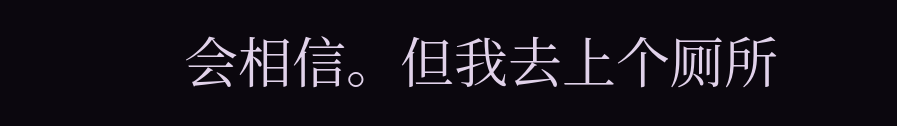会相信。但我去上个厕所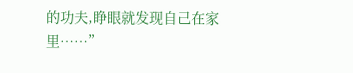的功夫,睁眼就发现自己在家里……”